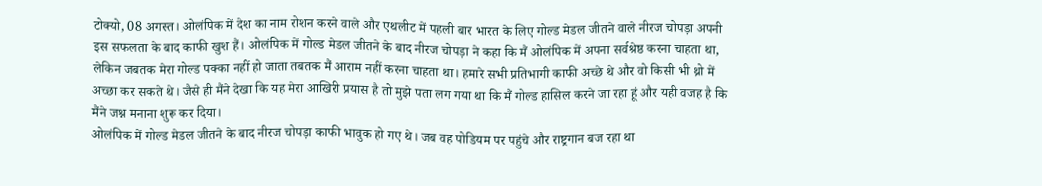टोक्यो, 08 अगस्त। ओलंपिक में देश का नाम रोशन करने वाले और एथलीट में पहली बार भारत के लिए गोल्ड मेडल जीतने वाले नीरज चोपड़ा अपनी इस सफलता के बाद काफी खुश हैं। ओलंपिक में गोल्ड मेडल जीतने के बाद नीरज चोपड़ा ने कहा कि मैं ओलंपिक में अपना सर्वश्रेष्ठ करना चाहता था, लेकिन जबतक मेरा गोल्ड पक्का नहीं हो जाता तबतक मैं आराम नहीं करना चाहता था। हमारे सभी प्रतिभागी काफी अच्छे थे और वो किसी भी थ्रो में अच्छा कर सकते थे। जैसे ही मैंने देखा कि यह मेरा आखिरी प्रयास है तो मुझे पता लग गया था कि मैं गोल्ड हासिल करने जा रहा हूं और यही वजह है कि मैंने जश्न मनाना शुरू कर दिया।
ओलंपिक में गोल्ड मेडल जीतने के बाद नीरज चोपड़ा काफी भावुक हो गए थे। जब वह पोडियम पर पहुंचे और राष्ट्रगान बज रहा था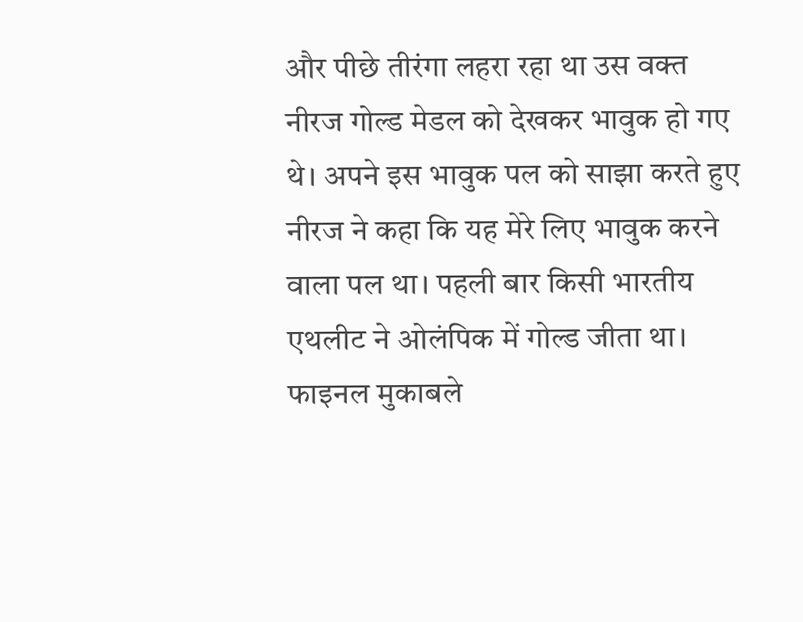और पीछे तीरंगा लहरा रहा था उस वक्त नीरज गोल्ड मेडल को देखकर भावुक हो गए थे। अपने इस भावुक पल को साझा करते हुए नीरज ने कहा कि यह मेरे लिए भावुक करने वाला पल था। पहली बार किसी भारतीय एथलीट ने ओलंपिक में गोल्ड जीता था।
फाइनल मुकाबले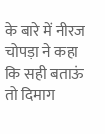के बारे में नीरज चोपड़ा ने कहा कि सही बताऊं तो दिमाग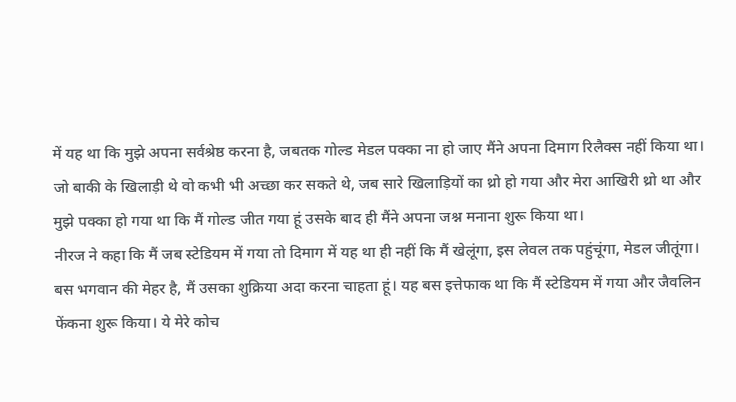में यह था कि मुझे अपना सर्वश्रेष्ठ करना है, जबतक गोल्ड मेडल पक्का ना हो जाए मैंने अपना दिमाग रिलैक्स नहीं किया था। जो बाकी के खिलाड़ी थे वो कभी भी अच्छा कर सकते थे, जब सारे खिलाड़ियों का थ्रो हो गया और मेरा आखिरी थ्रो था और मुझे पक्का हो गया था कि मैं गोल्ड जीत गया हूं उसके बाद ही मैंने अपना जश्न मनाना शुरू किया था।
नीरज ने कहा कि मैं जब स्टेडियम में गया तो दिमाग में यह था ही नहीं कि मैं खेलूंगा, इस लेवल तक पहुंचूंगा, मेडल जीतूंगा। बस भगवान की मेहर है, मैं उसका शुक्रिया अदा करना चाहता हूं। यह बस इत्तेफाक था कि मैं स्टेडियम में गया और जैवलिन फेंकना शुरू किया। ये मेरे कोच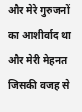और मेरे गुरुजनों का आशीर्वाद था और मेरी मेहनत जिसकी वजह से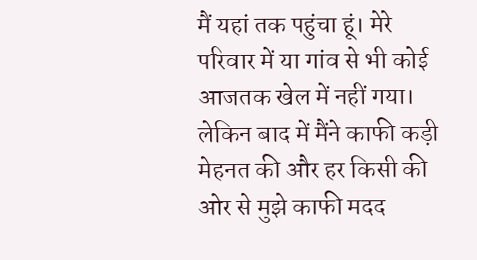मैं यहां तक पहुंचा हूं। मेरे परिवार में या गांव से भी कोई आजतक खेल में नहीं गया। लेकिन बाद में मैंने काफी कड़ी मेहनत की और हर किसी की ओर से मुझे काफी मदद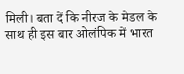मिली। बता दें कि नीरज के मेडल के साथ ही इस बार ओलंपिक में भारत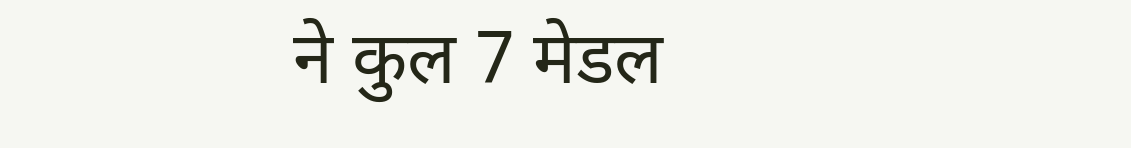ने कुल 7 मेडल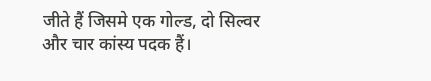जीते हैं जिसमे एक गोल्ड, दो सिल्वर और चार कांस्य पदक हैं।